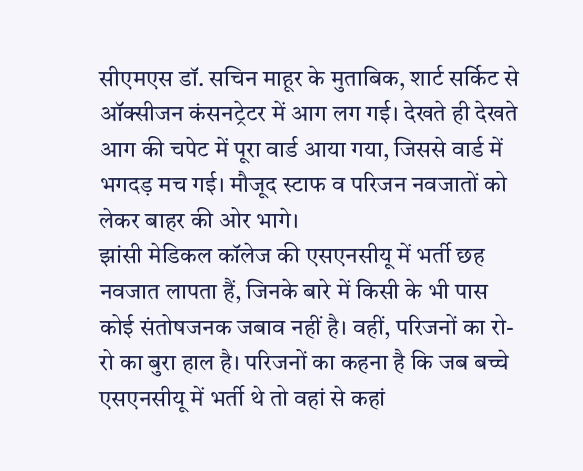सीएमएस डॉ. सचिन माहूर के मुताबिक, शार्ट सर्किट से ऑक्सीजन कंसनट्रेटर में आग लग गई। देखते ही देखते आग की चपेट में पूरा वार्ड आया गया, जिससे वार्ड में भगदड़ मच गई। मौजूद स्टाफ व परिजन नवजातों को लेकर बाहर की ओर भागे।
झांसी मेडिकल कॉलेज की एसएनसीयू में भर्ती छह नवजात लापता हैं, जिनके बारे में किसी के भी पास कोई संतोषजनक जबाव नहीं है। वहीं, परिजनों का रो-रो का बुरा हाल है। परिजनों का कहना है कि जब बच्चे एसएनसीयू में भर्ती थे तो वहां से कहां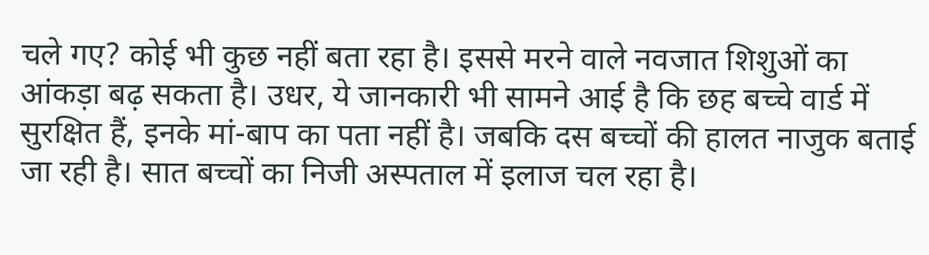चले गए? कोई भी कुछ नहीं बता रहा है। इससे मरने वाले नवजात शिशुओं का आंकड़ा बढ़ सकता है। उधर, ये जानकारी भी सामने आई है कि छह बच्चे वार्ड में सुरक्षित हैं, इनके मां-बाप का पता नहीं है। जबकि दस बच्चों की हालत नाजुक बताई जा रही है। सात बच्चों का निजी अस्पताल में इलाज चल रहा है।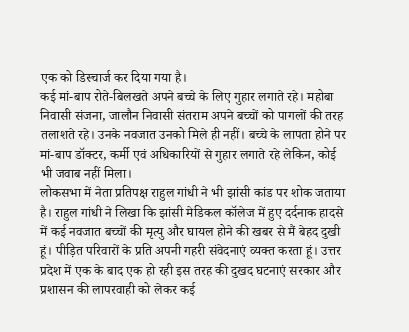एक को डिस्चार्ज कर दिया गया है।
कई मां-बाप रोते-बिलखते अपने बच्चे के लिए गुहार लगाते रहे। महोबा निवासी संजना, जालौन निवासी संतराम अपने बच्चों को पागलों की तरह तलाशते रहे। उनके नवजात उनको मिले ही नहीं। बच्चे के लापता होने पर मां-बाप डॉक्टर, कर्मी एवं अधिकारियों से गुहार लगाते रहे लेकिन, कोई भी जवाब नहीं मिला।
लोकसभा में नेता प्रतिपक्ष राहुल गांधी ने भी झांसी कांड पर शोक जताया है। राहुल गांधी ने लिखा कि झांसी मेडिकल कॉलेज में हुए दर्दनाक हादसे में कई नवजात बच्चों की मृत्यु और घायल होने की खबर से मैं बेहद दुखी हूं। पीड़ित परिवारों के प्रति अपनी गहरी संवेदनाएं व्यक्त करता हूं। उत्तर प्रदेश में एक के बाद एक हो रही इस तरह की दुखद घटनाएं सरकार और प्रशासन की लापरवाही को लेकर कई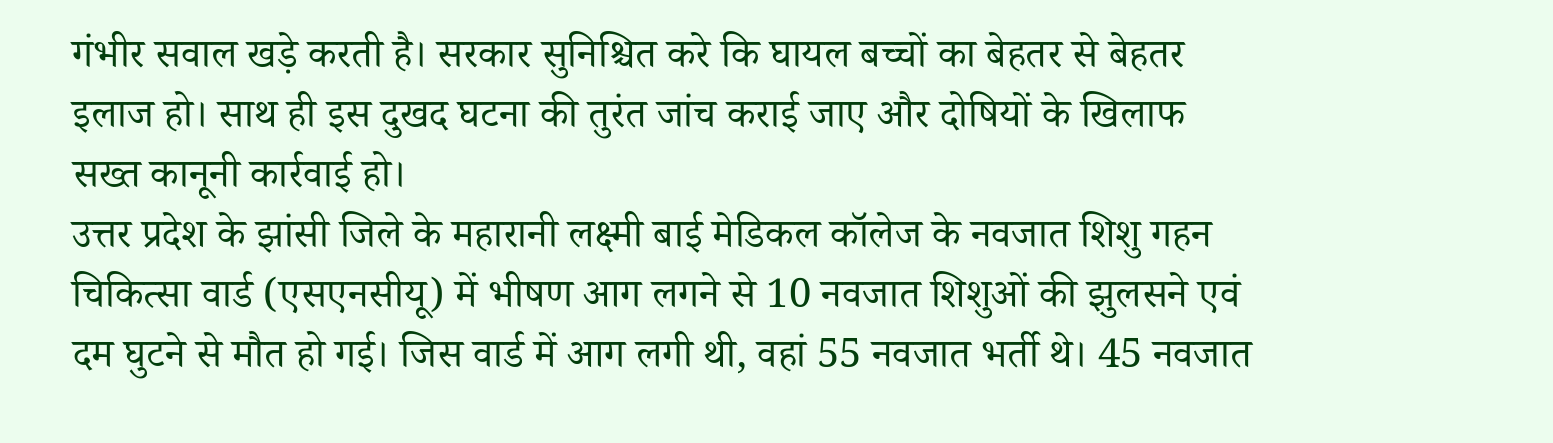गंभीर सवाल खड़े करती है। सरकार सुनिश्चित करे कि घायल बच्चों का बेहतर से बेहतर इलाज हो। साथ ही इस दुखद घटना की तुरंत जांच कराई जाए और दोषियों के खिलाफ सख्त कानूनी कार्रवाई हो।
उत्तर प्रदेश के झांसी जिले के महारानी लक्ष्मी बाई मेडिकल कॉलेज के नवजात शिशु गहन चिकित्सा वार्ड (एसएनसीयू) में भीषण आग लगने से 10 नवजात शिशुओं की झुलसने एवं दम घुटने से मौत हो गई। जिस वार्ड में आग लगी थी, वहां 55 नवजात भर्ती थे। 45 नवजात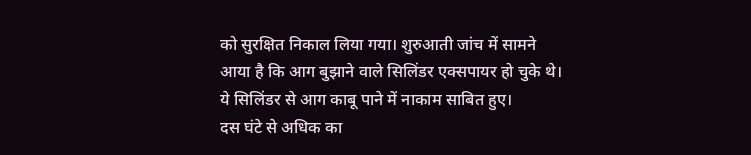को सुरक्षित निकाल लिया गया। शुरुआती जांच में सामने आया है कि आग बुझाने वाले सिलिंडर एक्सपायर हो चुके थे। ये सिलिंडर से आग काबू पाने में नाकाम साबित हुए।
दस घंटे से अधिक का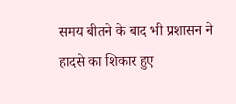समय बीतने के बाद भी प्रशासन ने हादसे का शिकार हुए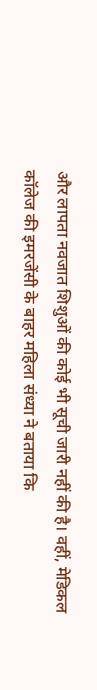और लापता नवजात शिशुओं की कोई भी सूची जारी नहीं की है। वहीं, मेडिकल कॉलेज की इमरजेंसी के बाहर महिला संध्या ने बताया कि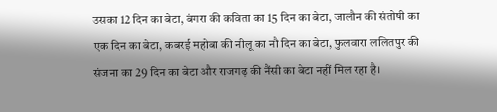उसका 12 दिन का बेटा, बंगरा की कविता का 15 दिन का बेटा, जालौन की संतोषी का एक दिन का बेटा, कबरई महोबा की नीलू का नौ दिन का बेटा, फुलवारा ललितपुर की संजना का 29 दिन का बेटा और राजगढ़ की नैंसी का बेटा नहीं मिल रहा है।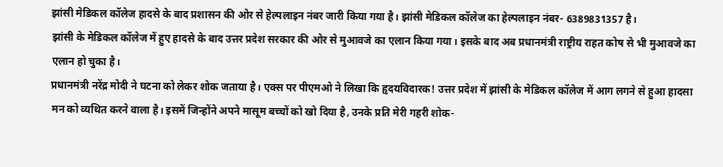झांसी मेडिकल कॉलेज हादसे के बाद प्रशासन की ओर से हेल्पलाइन नंबर जारी किया गया है। झांसी मेडिकल कॉलेज का हेल्पलाइन नंबर- 6389831357 है।
झांसी के मेडिकल कॉलेज में हुए हादसे के बाद उत्तर प्रदेश सरकार की ओर से मुआवजे का एलान किया गया। इसके बाद अब प्रधानमंत्री राष्ट्रीय राहत कोष से भी मुआवजे का एलान हो चुका है।
प्रधानमंत्री नरेंद्र मोदी ने घटना को लेकर शोक जताया है। एक्स पर पीएमओ ने लिखा कि हृदयविदारक! उत्तर प्रदेश में झांसी के मेडिकल कॉलेज में आग लगने से हुआ हादसा मन को व्यथित करने वाला है। इसमें जिन्होंने अपने मासूम बच्चों को खो दिया है, उनके प्रति मेरी गहरी शोक-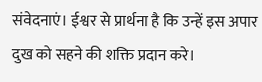संवेदनाएं। ईश्वर से प्रार्थना है कि उन्हें इस अपार दुख को सहने की शक्ति प्रदान करे।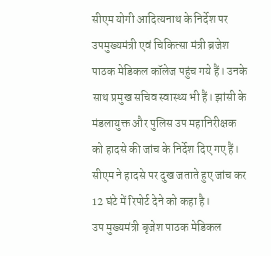सीएम योगी आदित्यनाथ के निर्देश पर उपमुख्यमंत्री एवं चिकित्सा मंत्री ब्रजेश पाठक मेडिकल कॉलेज पहुंच गये हैं। उनके साथ प्रमुख सचिव स्वास्थ्य भी हैं। झांसी के मंडलायुक्त और पुलिस उप महानिरीक्षक को हादसे की जांच के निर्देश दिए गए हैं। सीएम ने हादसे पर दुख जताते हुए जांच कर 12 घंटे में रिपोर्ट देने को कहा है।
उप मुख्यमंत्री बृजेश पाठक मेडिकल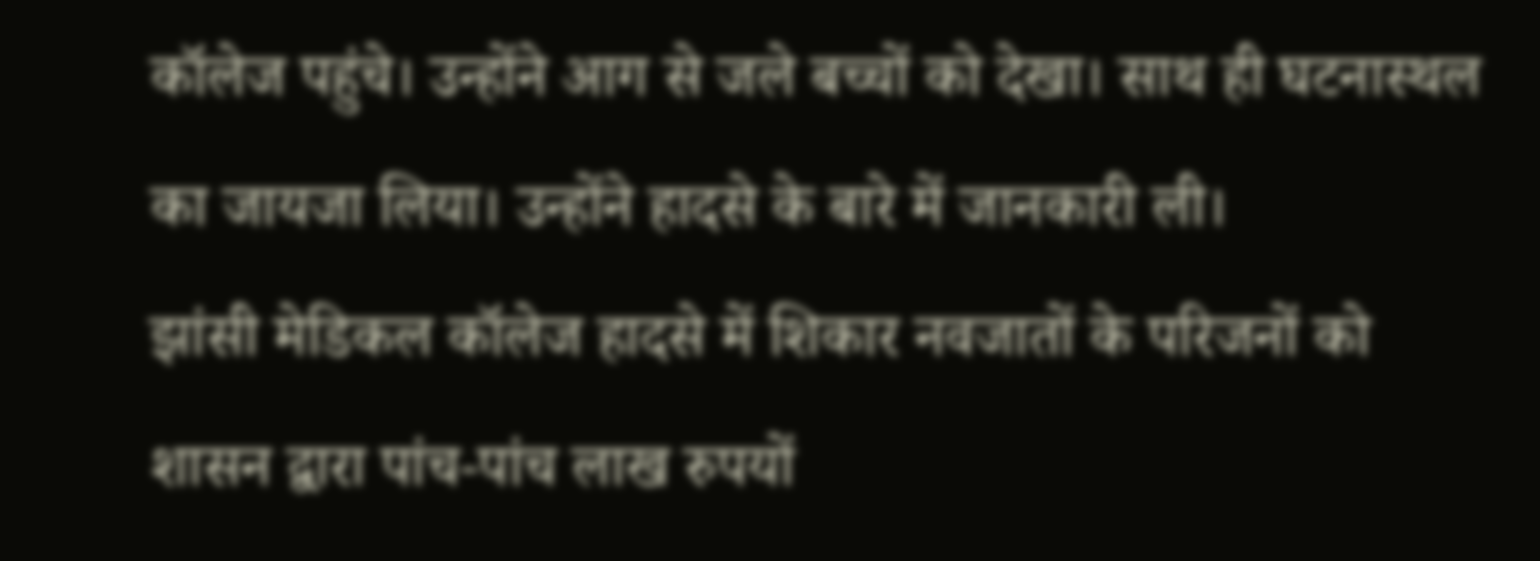कॉलेज पहुंचे। उन्होंने आग से जले बच्चों को देखा। साथ ही घटनास्थल का जायजा लिया। उन्होंने हादसे के बारे में जानकारी ली।
झांसी मेडिकल कॉलेज हादसे में शिकार नवजातों के परिजनों को शासन द्वारा पांच-पांच लाख रुपयों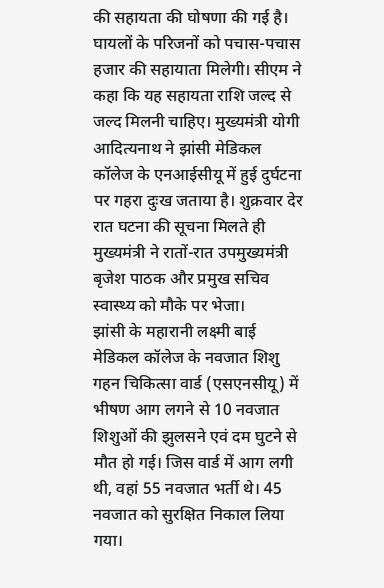की सहायता की घोषणा की गई है। घायलों के परिजनों को पचास-पचास हजार की सहायाता मिलेगी। सीएम ने कहा कि यह सहायता राशि जल्द से जल्द मिलनी चाहिए। मुख्यमंत्री योगी आदित्यनाथ ने झांसी मेडिकल कॉलेज के एनआईसीयू में हुई दुर्घटना पर गहरा दुःख जताया है। शुक्रवार देर रात घटना की सूचना मिलते ही मुख्यमंत्री ने रातों-रात उपमुख्यमंत्री बृजेश पाठक और प्रमुख सचिव स्वास्थ्य को मौके पर भेजा।
झांसी के महारानी लक्ष्मी बाई मेडिकल कॉलेज के नवजात शिशु गहन चिकित्सा वार्ड (एसएनसीयू) में भीषण आग लगने से 10 नवजात शिशुओं की झुलसने एवं दम घुटने से मौत हो गई। जिस वार्ड में आग लगी थी, वहां 55 नवजात भर्ती थे। 45 नवजात को सुरक्षित निकाल लिया गया।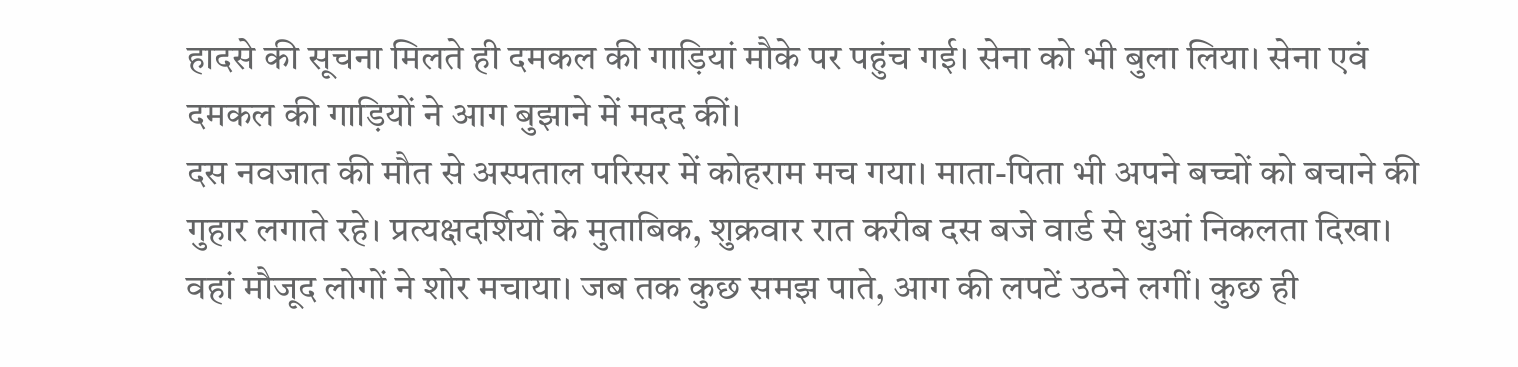हादसे की सूचना मिलते ही दमकल की गाड़ियां मौके पर पहुंच गई। सेना को भी बुला लिया। सेना एवं दमकल की गाड़ियों ने आग बुझाने में मदद कीं।
दस नवजात की मौत से अस्पताल परिसर में कोहराम मच गया। माता-पिता भी अपने बच्चों को बचाने की गुहार लगाते रहे। प्रत्यक्षदर्शियों के मुताबिक, शुक्रवार रात करीब दस बजे वार्ड से धुआं निकलता दिखा। वहां मौजूद लोगों ने शोर मचाया। जब तक कुछ समझ पाते, आग की लपटें उठने लगीं। कुछ ही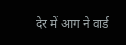देर में आग ने वार्ड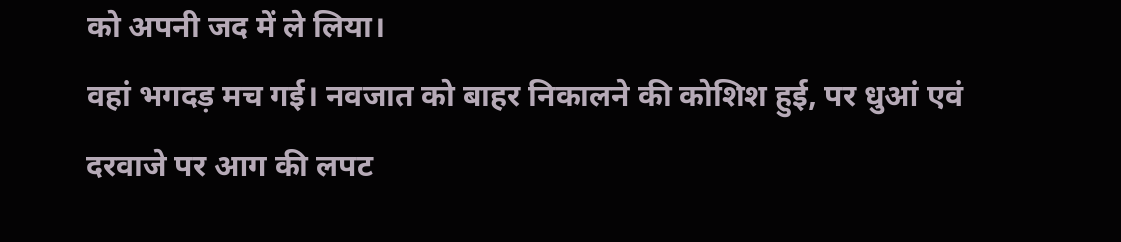को अपनी जद में ले लिया।
वहां भगदड़ मच गई। नवजात को बाहर निकालने की कोशिश हुई, पर धुआं एवं दरवाजे पर आग की लपट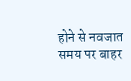होने से नवजात समय पर बाहर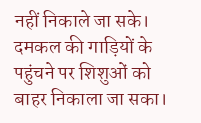नहीं निकाले जा सके। दमकल की गाड़ियों के पहुंचने पर शिशुओं को बाहर निकाला जा सका।